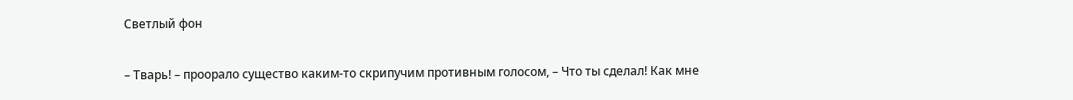Светлый фон

– Тварь! – проорало существо каким-то скрипучим противным голосом, – Что ты сделал! Как мне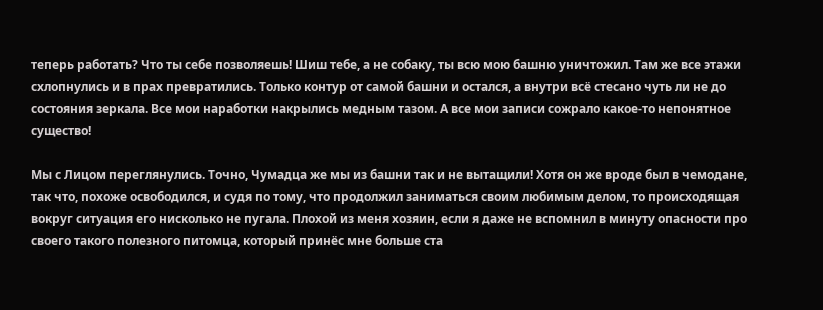теперь работать? Что ты себе позволяешь! Шиш тебе, а не собаку, ты всю мою башню уничтожил. Там же все этажи схлопнулись и в прах превратились. Только контур от самой башни и остался, а внутри всё стесано чуть ли не до состояния зеркала. Все мои наработки накрылись медным тазом. А все мои записи сожрало какое-то непонятное существо!

Мы с Лицом переглянулись. Точно, Чумадца же мы из башни так и не вытащили! Хотя он же вроде был в чемодане, так что, похоже освободился, и судя по тому, что продолжил заниматься своим любимым делом, то происходящая вокруг ситуация его нисколько не пугала. Плохой из меня хозяин, если я даже не вспомнил в минуту опасности про своего такого полезного питомца, который принёс мне больше ста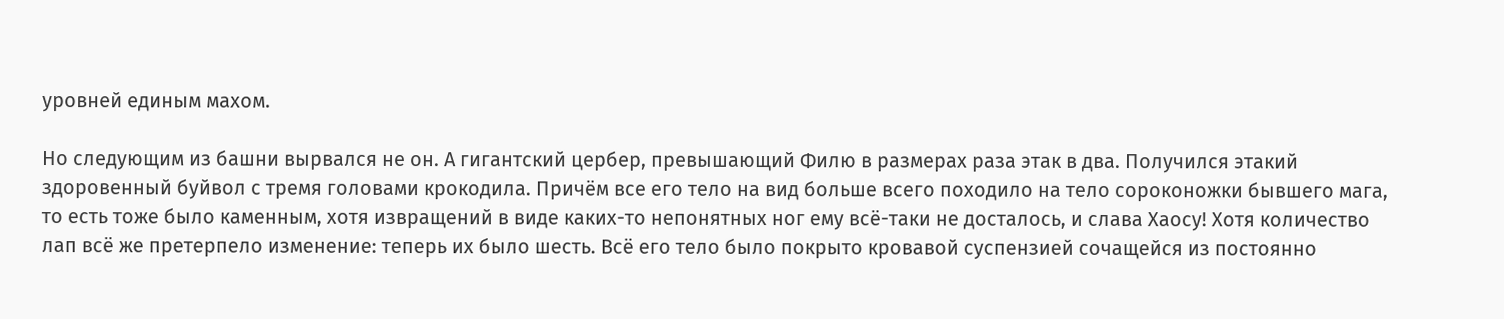уровней единым махом.

Но следующим из башни вырвался не он. А гигантский цербер, превышающий Филю в размерах раза этак в два. Получился этакий здоровенный буйвол с тремя головами крокодила. Причём все его тело на вид больше всего походило на тело сороконожки бывшего мага, то есть тоже было каменным, хотя извращений в виде каких-то непонятных ног ему всё-таки не досталось, и слава Хаосу! Хотя количество лап всё же претерпело изменение: теперь их было шесть. Всё его тело было покрыто кровавой суспензией сочащейся из постоянно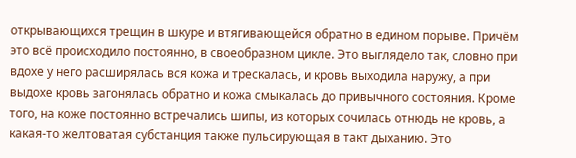открывающихся трещин в шкуре и втягивающейся обратно в едином порыве. Причём это всё происходило постоянно, в своеобразном цикле. Это выглядело так, словно при вдохе у него расширялась вся кожа и трескалась, и кровь выходила наружу, а при выдохе кровь загонялась обратно и кожа смыкалась до привычного состояния. Кроме того, на коже постоянно встречались шипы, из которых сочилась отнюдь не кровь, а какая-то желтоватая субстанция также пульсирующая в такт дыханию. Это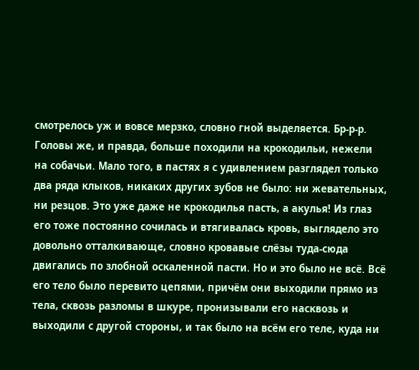смотрелось уж и вовсе мерзко, словно гной выделяется. Бр-р-р. Головы же, и правда, больше походили на крокодильи, нежели на собачьи. Мало того, в пастях я с удивлением разглядел только два ряда клыков, никаких других зубов не было: ни жевательных, ни резцов. Это уже даже не крокодилья пасть, а акулья! Из глаз его тоже постоянно сочилась и втягивалась кровь, выглядело это довольно отталкивающе, словно кровавые слёзы туда-сюда двигались по злобной оскаленной пасти. Но и это было не всё. Всё его тело было перевито цепями, причём они выходили прямо из тела, сквозь разломы в шкуре, пронизывали его насквозь и выходили с другой стороны, и так было на всём его теле, куда ни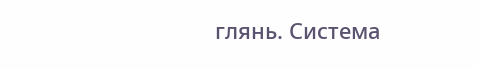глянь. Система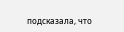подсказала, что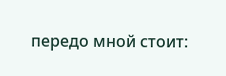передо мной стоит: